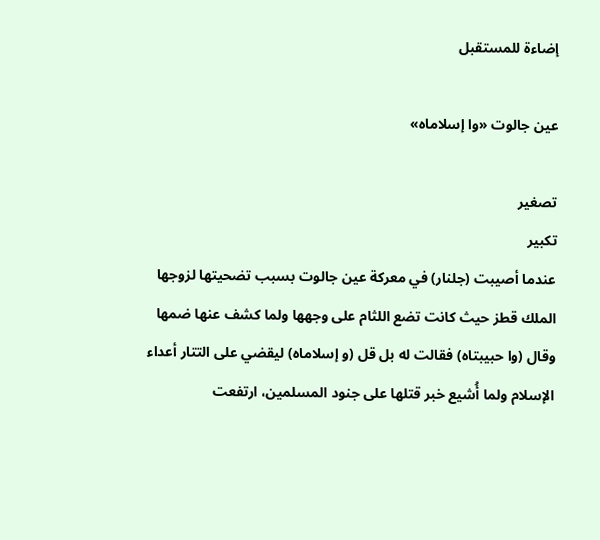إضاءة للمستقبل

عين جالوت «وا إسلاماه»

تصغير
تكبير
عندما أصيبت (جلنار) في معركة عين جالوت بسبب تضحيتها لزوجها الملك قطز حيث كانت تضع اللثام على وجهها ولما كشف عنها ضمها وقال (وا حبيبتاه) فقالت له بل قل (و إسلاماه) ليقضي على التتار أعداء الإسلام ولما أُشيع خبر قتلها على جنود المسلمين، ارتفعت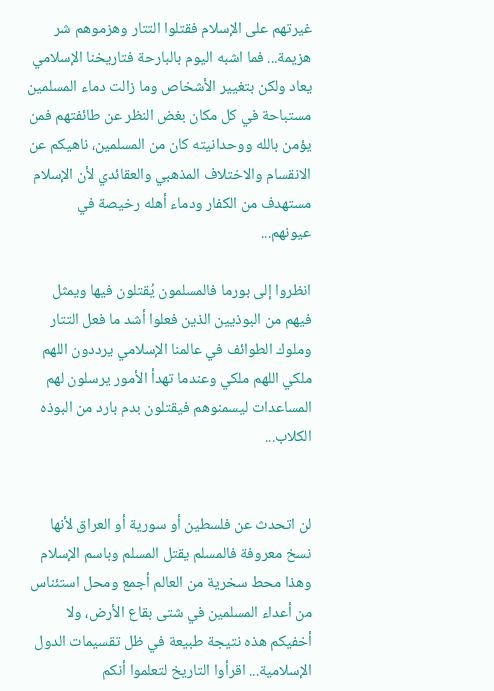غيرتهم على الإسلام فقتلوا التتار وهزموهم شر هزيمة... فما اشبه اليوم بالبارحة فتاريخنا الإسلامي يعاد ولكن بتغيير الأشخاص وما زالت دماء المسلمين مستباحة في كل مكان بغض النظر عن طائفتهم فمن يؤمن بالله ووحدانيته كان من المسلمين، ناهيكم عن الانقسام والاختلاف المذهبي والعقائدي لأن الإسلام مستهدف من الكفار ودماء أهله رخيصة في عيونهم...

انظروا إلى بورما فالمسلمون يُقتلون فيها ويمثل فيهم من البوذيين الذين فعلوا أشد ما فعل التتار وملوك الطوائف في عالمنا الإسلامي يرددون اللهم ملكي اللهم ملكي وعندما تهدأ الأمور يرسلون لهم المساعدات ليسمنوهم فيقتلون بدم بارد من البوذه الكلاب...


لن اتحدث عن فلسطين أو سورية أو العراق لأنها نسخ معروفة فالمسلم يقتل المسلم وباسم الإسلام وهذا محط سخرية من العالم أجمع ومحل استئناس من أعداء المسلمين في شتى بقاع الأرض، ولا أخفيكم هذه نتيجة طبيعة في ظل تقسيمات الدول الإسلامية... اقرأوا التاريخ لتعلموا أنكم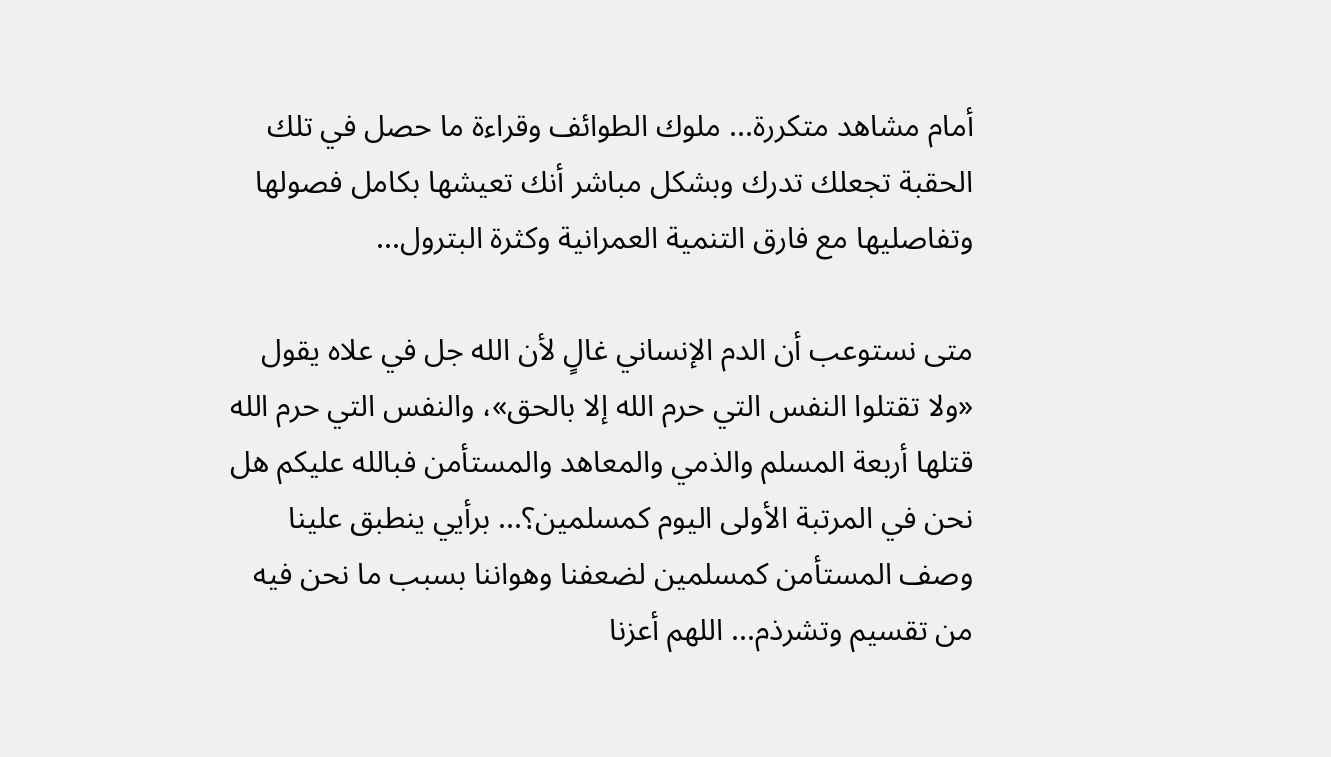أمام مشاهد متكررة... ملوك الطوائف وقراءة ما حصل في تلك الحقبة تجعلك تدرك وبشكل مباشر أنك تعيشها بكامل فصولها وتفاصليها مع فارق التنمية العمرانية وكثرة البترول...

متى نستوعب أن الدم الإنساني غالٍ لأن الله جل في علاه يقول «ولا تقتلوا النفس التي حرم الله إلا بالحق»، والنفس التي حرم الله قتلها أربعة المسلم والذمي والمعاهد والمستأمن فبالله عليكم هل نحن في المرتبة الأولى اليوم كمسلمين؟... برأيي ينطبق علينا وصف المستأمن كمسلمين لضعفنا وهواننا بسبب ما نحن فيه من تقسيم وتشرذم... اللهم أعزنا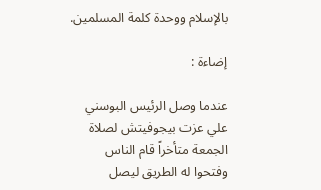بالإسلام ووحدة كلمة المسلمين.

إضاءة :

عندما وصل الرئيس البوسني علي عزت بيجوفيتش لصلاة الجمعة متأخراً قام الناس وفتحوا له الطريق ليصل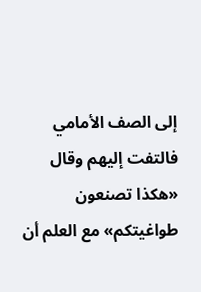إلى الصف الأمامي فالتفت إليهم وقال «هكذا تصنعون طواغيتكم» مع العلم أن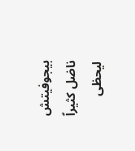بيجوفيتش ناضل كثيراً ليحظى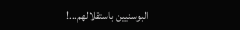البوسنيين باستقلالهم...!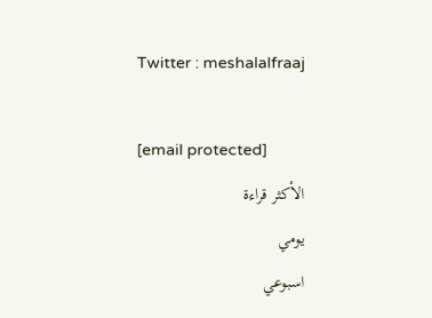Twitter : meshalalfraaj

[email protected]
الأكثر قراءة
يومي
اسبوعي